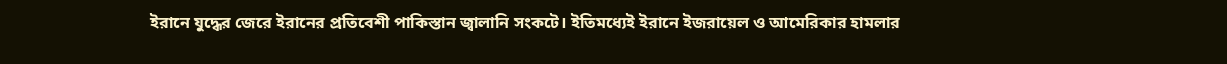ইরানে যুদ্ধের জেরে ইরানের প্রতিবেশী পাকিস্তান জ্বালানি সংকটে। ইতিমধ্যেই ইরানে ইজরায়েল ও আমেরিকার হামলার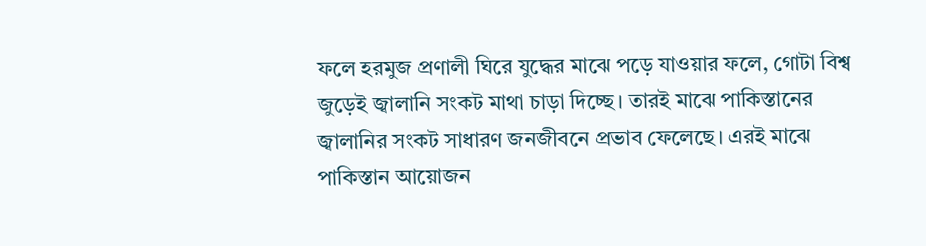ফলে হরমুজ প্রণালী ঘিরে যুদ্ধের মাঝে পড়ে যাওয়ার ফলে, গোটা বিশ্ব জুড়েই জ্বালানি সংকট মাথা চাড়া দিচ্ছে। তারই মাঝে পাকিস্তানের জ্বালানির সংকট সাধারণ জনজীবনে প্রভাব ফেলেছে। এরই মাঝে পাকিস্তান আয়োজন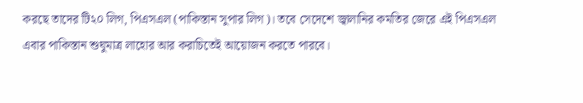করছে তাদের টি২০ লিগ, পিএসএল (পাকিস্তান সুপার লিগ)। তবে সেদেশে জ্বালানির কমতির জেরে এই পিএসএল এবার পাকিস্তান শুঘুমাত্র লাহোর আর করাচিতেই আয়োজন করতে পারবে।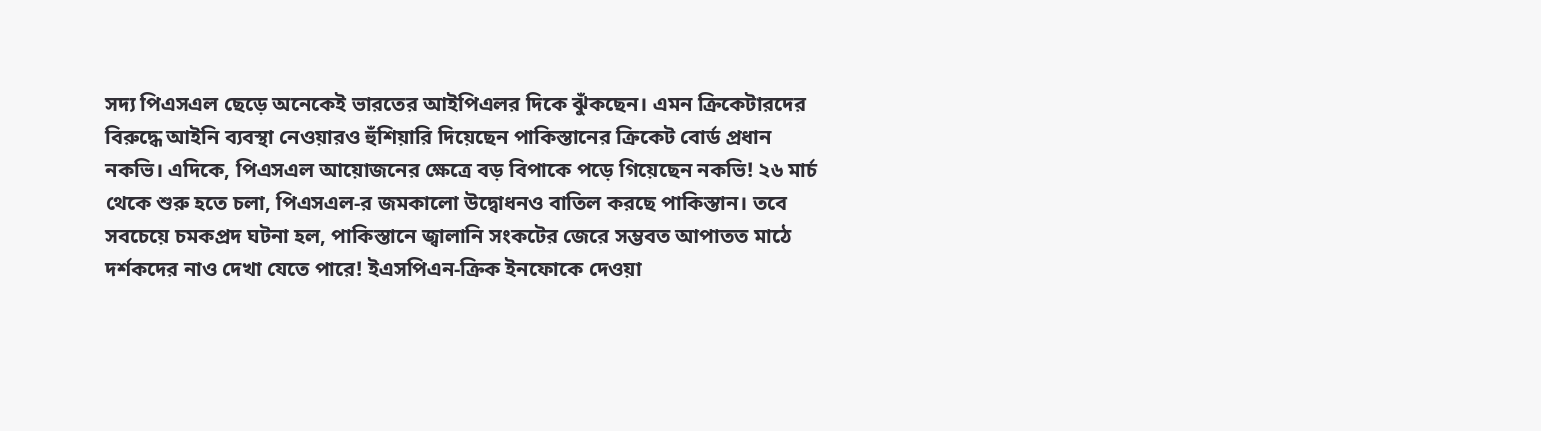সদ্য পিএসএল ছেড়ে অনেকেই ভারতের আইপিএলর দিকে ঝুঁকছেন। এমন ক্রিকেটারদের বিরুদ্ধে আইনি ব্যবস্থা নেওয়ারও হুঁশিয়ারি দিয়েছেন পাকিস্তানের ক্রিকেট বোর্ড প্রধান নকভি। এদিকে, পিএসএল আয়োজনের ক্ষেত্রে বড় বিপাকে পড়ে গিয়েছেন নকভি! ২৬ মার্চ থেকে শুরু হতে চলা, পিএসএল-র জমকালো উদ্বোধনও বাতিল করছে পাকিস্তান। তবে সবচেয়ে চমকপ্রদ ঘটনা হল, পাকিস্তানে জ্বালানি সংকটের জেরে সম্ভবত আপাতত মাঠে দর্শকদের নাও দেখা যেতে পারে! ইএসপিএন-ক্রিক ইনফোকে দেওয়া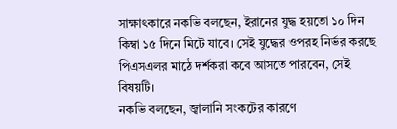সাক্ষাৎকারে নকভি বলছেন, ইরানের যুদ্ধ হয়তো ১০ দিন কিম্বা ১৫ দিনে মিটে যাবে। সেই যুদ্ধের ওপরহ নির্ভর করছে পিএসএলর মাঠে দর্শকরা কবে আসতে পারবেন, সেই বিষয়টি।
নকভি বলছেন, জ্বালানি সংকটের কারণে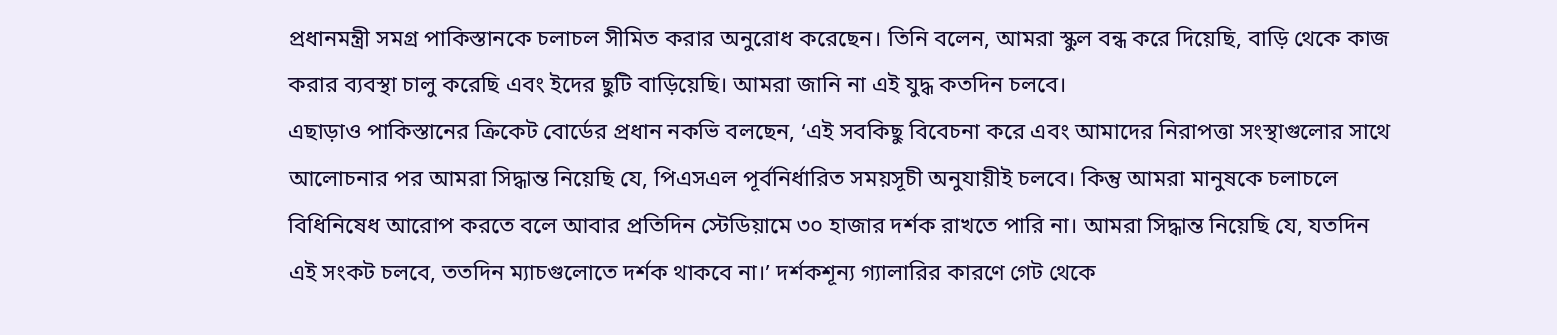প্রধানমন্ত্রী সমগ্র পাকিস্তানকে চলাচল সীমিত করার অনুরোধ করেছেন। তিনি বলেন, আমরা স্কুল বন্ধ করে দিয়েছি, বাড়ি থেকে কাজ করার ব্যবস্থা চালু করেছি এবং ইদের ছুটি বাড়িয়েছি। আমরা জানি না এই যুদ্ধ কতদিন চলবে।
এছাড়াও পাকিস্তানের ক্রিকেট বোর্ডের প্রধান নকভি বলছেন, ‘এই সবকিছু বিবেচনা করে এবং আমাদের নিরাপত্তা সংস্থাগুলোর সাথে আলোচনার পর আমরা সিদ্ধান্ত নিয়েছি যে, পিএসএল পূর্বনির্ধারিত সময়সূচী অনুযায়ীই চলবে। কিন্তু আমরা মানুষকে চলাচলে বিধিনিষেধ আরোপ করতে বলে আবার প্রতিদিন স্টেডিয়ামে ৩০ হাজার দর্শক রাখতে পারি না। আমরা সিদ্ধান্ত নিয়েছি যে, যতদিন এই সংকট চলবে, ততদিন ম্যাচগুলোতে দর্শক থাকবে না।’ দর্শকশূন্য গ্যালারির কারণে গেট থেকে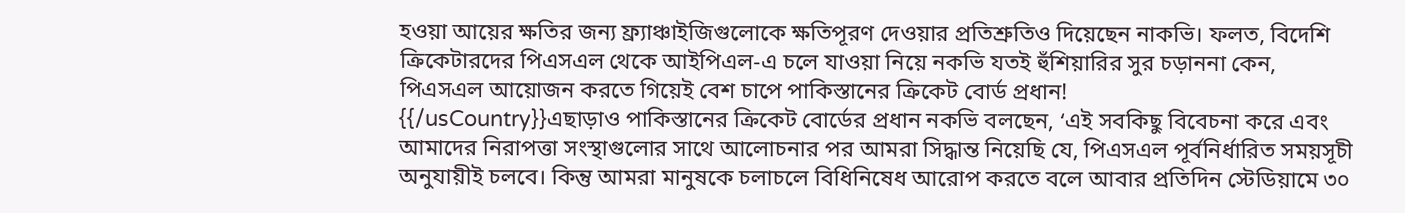হওয়া আয়ের ক্ষতির জন্য ফ্র্যাঞ্চাইজিগুলোকে ক্ষতিপূরণ দেওয়ার প্রতিশ্রুতিও দিয়েছেন নাকভি। ফলত, বিদেশি ক্রিকেটারদের পিএসএল থেকে আইপিএল-এ চলে যাওয়া নিয়ে নকভি যতই হুঁশিয়ারির সুর চড়াননা কেন, পিএসএল আয়োজন করতে গিয়েই বেশ চাপে পাকিস্তানের ক্রিকেট বোর্ড প্রধান!
{{/usCountry}}এছাড়াও পাকিস্তানের ক্রিকেট বোর্ডের প্রধান নকভি বলছেন, ‘এই সবকিছু বিবেচনা করে এবং আমাদের নিরাপত্তা সংস্থাগুলোর সাথে আলোচনার পর আমরা সিদ্ধান্ত নিয়েছি যে, পিএসএল পূর্বনির্ধারিত সময়সূচী অনুযায়ীই চলবে। কিন্তু আমরা মানুষকে চলাচলে বিধিনিষেধ আরোপ করতে বলে আবার প্রতিদিন স্টেডিয়ামে ৩০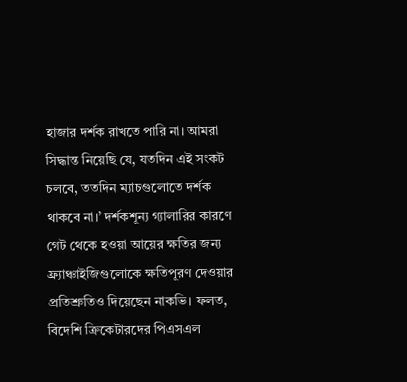হাজার দর্শক রাখতে পারি না। আমরা সিদ্ধান্ত নিয়েছি যে, যতদিন এই সংকট চলবে, ততদিন ম্যাচগুলোতে দর্শক থাকবে না।’ দর্শকশূন্য গ্যালারির কারণে গেট থেকে হওয়া আয়ের ক্ষতির জন্য ফ্র্যাঞ্চাইজিগুলোকে ক্ষতিপূরণ দেওয়ার প্রতিশ্রুতিও দিয়েছেন নাকভি। ফলত, বিদেশি ক্রিকেটারদের পিএসএল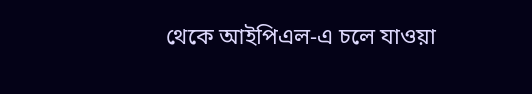থেকে আইপিএল-এ চলে যাওয়া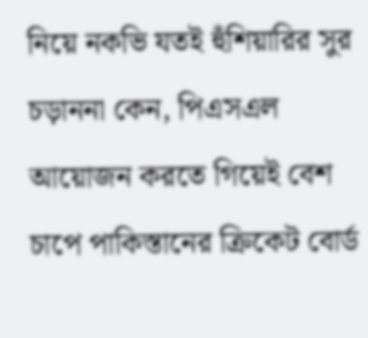নিয়ে নকভি যতই হুঁশিয়ারির সুর চড়াননা কেন, পিএসএল আয়োজন করতে গিয়েই বেশ চাপে পাকিস্তানের ক্রিকেট বোর্ড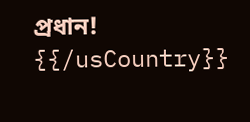প্রধান!
{{/usCountry}}